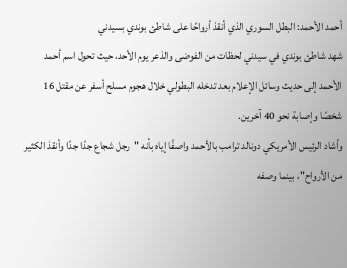أحمد الأحمد: البطل السوري الذي أنقذ أرواحًا على شاطئ بوندي بسيدني
شهد شاطئ بوندي في سيدني لحظات من الفوضى والذعر يوم الأحد، حيث تحول اسم أحمد الأحمد إلى حديث وسائل الإعلام بعد تدخله البطولي خلال هجوم مسلح أسفر عن مقتل 16 شخصًا وإصابة نحو 40 آخرين.
وأشاد الرئيس الأمريكي دونالد ترامب بالأحمد واصفًا إياه بأنه "رجل شجاع جدًا جدًا وأنقذ الكثير من الأرواح"، بينما وصفه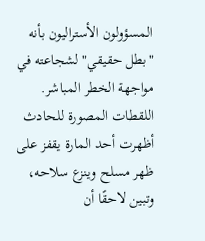المسؤولون الأستراليون بأنه "بطل حقيقي" لشجاعته في مواجهة الخطر المباشر.
اللقطات المصورة للحادث أظهرت أحد المارة يقفز على ظهر مسلح وينزع سلاحه، وتبين لاحقًا أن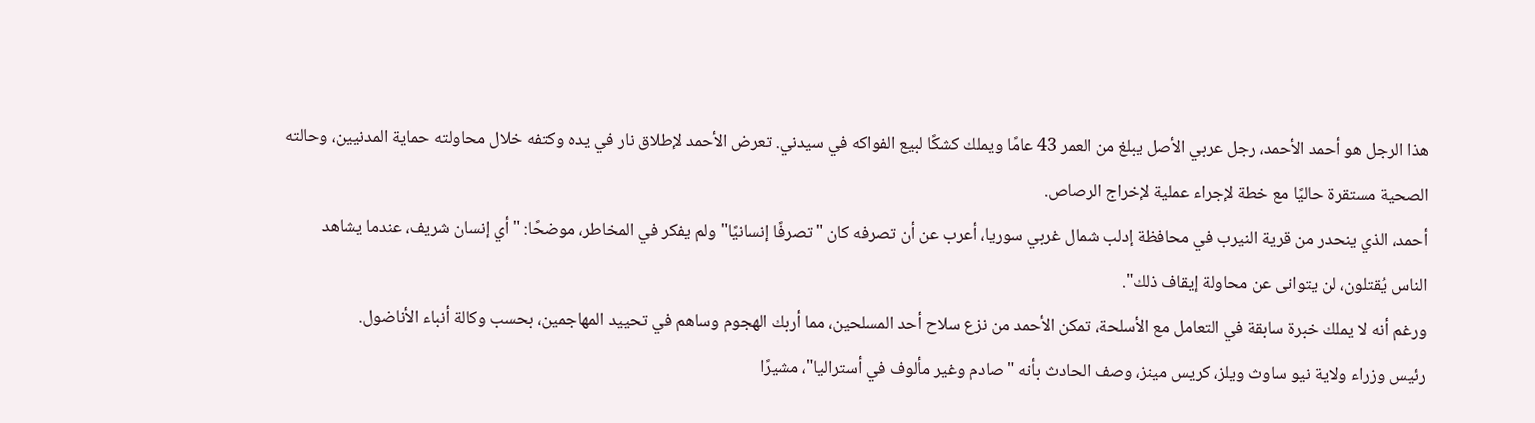هذا الرجل هو أحمد الأحمد، رجل عربي الأصل يبلغ من العمر 43 عامًا ويملك كشكًا لبيع الفواكه في سيدني. تعرض الأحمد لإطلاق نار في يده وكتفه خلال محاولته حماية المدنيين، وحالته الصحية مستقرة حاليًا مع خطة لإجراء عملية لإخراج الرصاص.
أحمد، الذي ينحدر من قرية النيرب في محافظة إدلب شمال غربي سوريا، أعرب عن أن تصرفه كان "تصرفًا إنسانيًا" ولم يفكر في المخاطر، موضحًا: "أي إنسان شريف، عندما يشاهد الناس يُقتلون، لن يتوانى عن محاولة إيقاف ذلك".
ورغم أنه لا يملك خبرة سابقة في التعامل مع الأسلحة، تمكن الأحمد من نزع سلاح أحد المسلحين، مما أربك الهجوم وساهم في تحييد المهاجمين، بحسب وكالة أنباء الأناضول.
رئيس وزراء ولاية نيو ساوث ويلز، كريس مينز، وصف الحادث بأنه "صادم وغير مألوف في أستراليا"، مشيرًا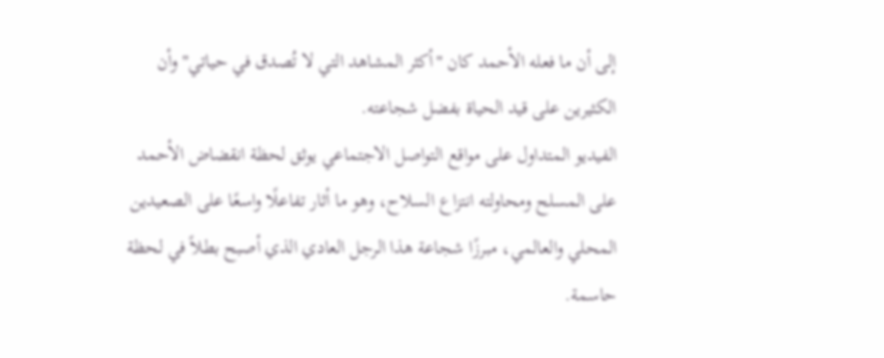إلى أن ما فعله الأحمد كان "أكثر المشاهد التي لا تُصدق في حياتي" وأن الكثيرين على قيد الحياة بفضل شجاعته.
الفيديو المتداول على مواقع التواصل الاجتماعي يوثق لحظة انقضاض الأحمد على المسلح ومحاولته انتزاع السلاح، وهو ما أثار تفاعلًا واسعًا على الصعيدين المحلي والعالمي، مبرزًا شجاعة هذا الرجل العادي الذي أصبح بطلاً في لحظة حاسمة.